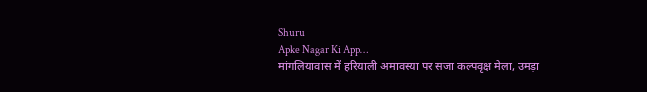Shuru
Apke Nagar Ki App…
मांगलियावास में हरियाली अमावस्या पर सजा कल्पवृक्ष मेला, उमड़ा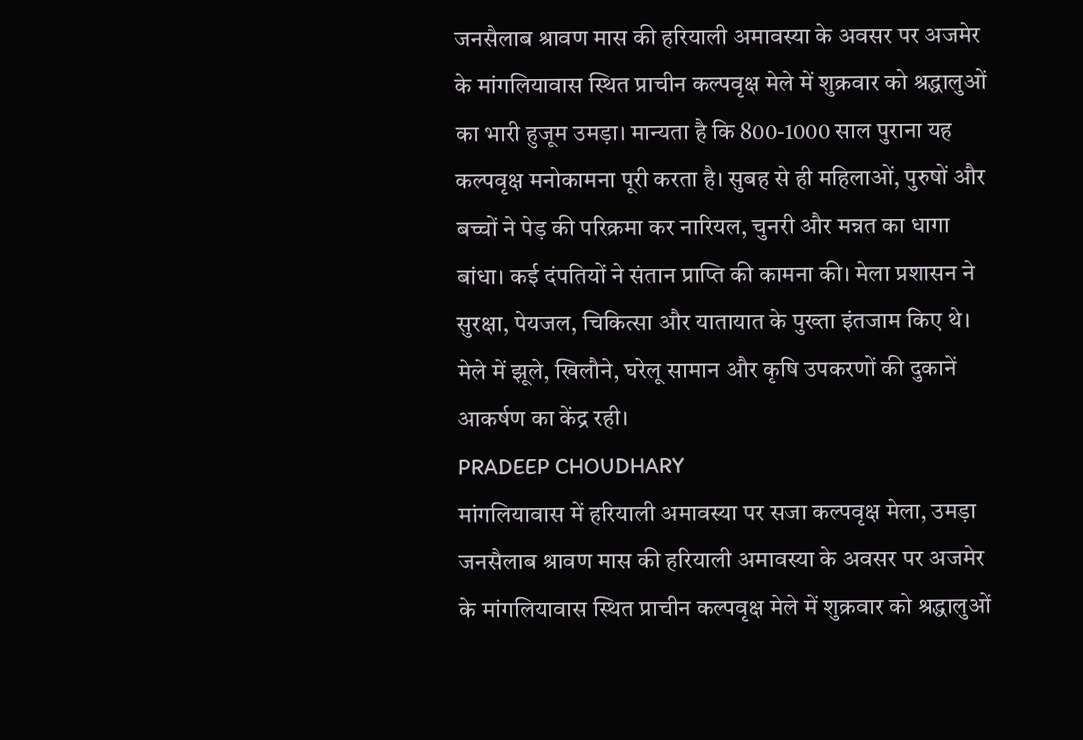जनसैलाब श्रावण मास की हरियाली अमावस्या के अवसर पर अजमेर के मांगलियावास स्थित प्राचीन कल्पवृक्ष मेले में शुक्रवार को श्रद्धालुओं का भारी हुजूम उमड़ा। मान्यता है कि 800-1000 साल पुराना यह कल्पवृक्ष मनोकामना पूरी करता है। सुबह से ही महिलाओं, पुरुषों और बच्चों ने पेड़ की परिक्रमा कर नारियल, चुनरी और मन्नत का धागा बांधा। कई दंपतियों ने संतान प्राप्ति की कामना की। मेला प्रशासन ने सुरक्षा, पेयजल, चिकित्सा और यातायात के पुख्ता इंतजाम किए थे। मेले में झूले, खिलौने, घरेलू सामान और कृषि उपकरणों की दुकानें आकर्षण का केंद्र रही।
PRADEEP CHOUDHARY
मांगलियावास में हरियाली अमावस्या पर सजा कल्पवृक्ष मेला, उमड़ा जनसैलाब श्रावण मास की हरियाली अमावस्या के अवसर पर अजमेर के मांगलियावास स्थित प्राचीन कल्पवृक्ष मेले में शुक्रवार को श्रद्धालुओं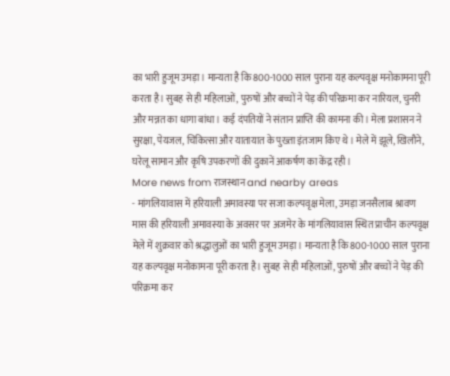का भारी हुजूम उमड़ा। मान्यता है कि 800-1000 साल पुराना यह कल्पवृक्ष मनोकामना पूरी करता है। सुबह से ही महिलाओं, पुरुषों और बच्चों ने पेड़ की परिक्रमा कर नारियल, चुनरी और मन्नत का धागा बांधा। कई दंपतियों ने संतान प्राप्ति की कामना की। मेला प्रशासन ने सुरक्षा, पेयजल, चिकित्सा और यातायात के पुख्ता इंतजाम किए थे। मेले में झूले, खिलौने, घरेलू सामान और कृषि उपकरणों की दुकानें आकर्षण का केंद्र रही।
More news from राजस्थान and nearby areas
- मांगलियावास में हरियाली अमावस्या पर सजा कल्पवृक्ष मेला, उमड़ा जनसैलाब श्रावण मास की हरियाली अमावस्या के अवसर पर अजमेर के मांगलियावास स्थित प्राचीन कल्पवृक्ष मेले में शुक्रवार को श्रद्धालुओं का भारी हुजूम उमड़ा। मान्यता है कि 800-1000 साल पुराना यह कल्पवृक्ष मनोकामना पूरी करता है। सुबह से ही महिलाओं, पुरुषों और बच्चों ने पेड़ की परिक्रमा कर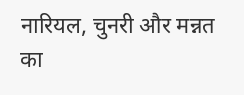नारियल, चुनरी और मन्नत का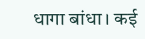धागा बांधा। कई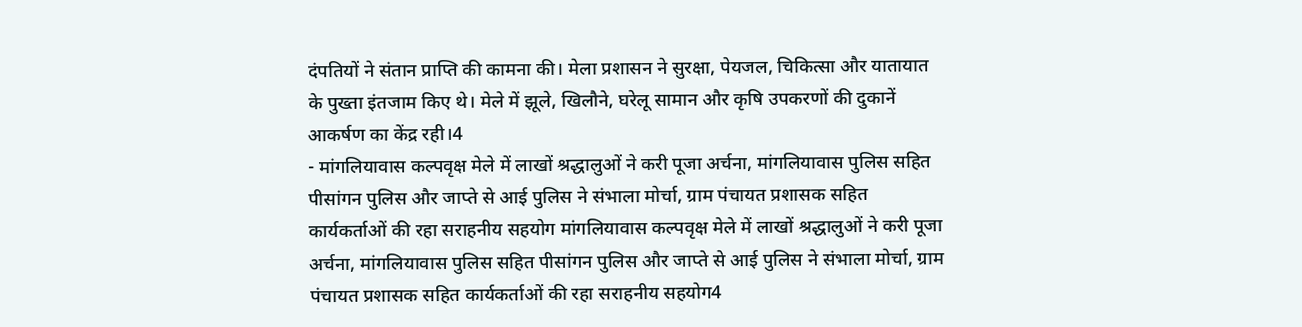दंपतियों ने संतान प्राप्ति की कामना की। मेला प्रशासन ने सुरक्षा, पेयजल, चिकित्सा और यातायात के पुख्ता इंतजाम किए थे। मेले में झूले, खिलौने, घरेलू सामान और कृषि उपकरणों की दुकानें आकर्षण का केंद्र रही।4
- मांगलियावास कल्पवृक्ष मेले में लाखों श्रद्धालुओं ने करी पूजा अर्चना, मांगलियावास पुलिस सहित पीसांगन पुलिस और जाप्ते से आई पुलिस ने संभाला मोर्चा, ग्राम पंचायत प्रशासक सहित कार्यकर्ताओं की रहा सराहनीय सहयोग मांगलियावास कल्पवृक्ष मेले में लाखों श्रद्धालुओं ने करी पूजा अर्चना, मांगलियावास पुलिस सहित पीसांगन पुलिस और जाप्ते से आई पुलिस ने संभाला मोर्चा, ग्राम पंचायत प्रशासक सहित कार्यकर्ताओं की रहा सराहनीय सहयोग4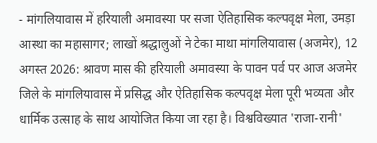- मांगलियावास में हरियाली अमावस्या पर सजा ऐतिहासिक कल्पवृक्ष मेला, उमड़ा आस्था का महासागर; लाखों श्रद्धालुओं ने टेका माथा मांगलियावास (अजमेर), 12 अगस्त 2026: श्रावण मास की हरियाली अमावस्या के पावन पर्व पर आज अजमेर जिले के मांगलियावास में प्रसिद्ध और ऐतिहासिक कल्पवृक्ष मेला पूरी भव्यता और धार्मिक उत्साह के साथ आयोजित किया जा रहा है। विश्वविख्यात 'राजा-रानी'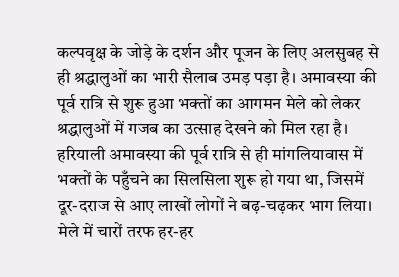कल्पवृक्ष के जोड़े के दर्शन और पूजन के लिए अलसुबह से ही श्रद्धालुओं का भारी सैलाब उमड़ पड़ा है। अमावस्या की पूर्व रात्रि से शुरू हुआ भक्तों का आगमन मेले को लेकर श्रद्धालुओं में गजब का उत्साह देखने को मिल रहा है। हरियाली अमावस्या की पूर्व रात्रि से ही मांगलियावास में भक्तों के पहुँचने का सिलसिला शुरू हो गया था, जिसमें दूर-दराज से आए लाखों लोगों ने बढ़-चढ़कर भाग लिया। मेले में चारों तरफ हर-हर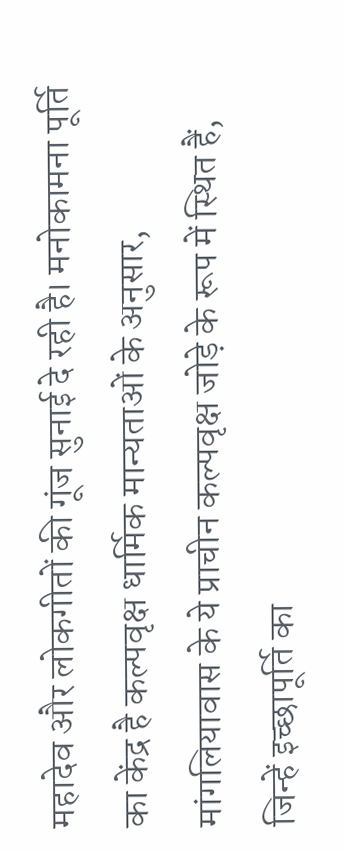महादेव और लोकगीतों की गूंज सुनाई दे रही है। मनोकामना पूर्ति का केंद्र है कल्पवृक्ष धार्मिक मान्यताओं के अनुसार, मांगलियावास के ये प्राचीन कल्पवृक्ष जोड़े के रूप में स्थित हैं, जिन्हें इच्छापूर्ति का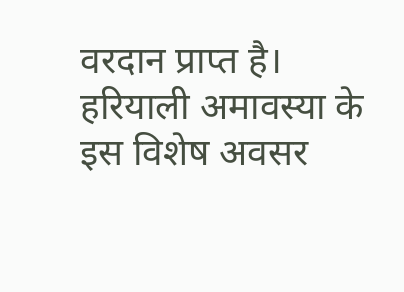वरदान प्राप्त है। हरियाली अमावस्या के इस विशेष अवसर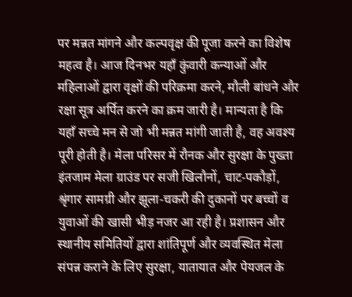पर मन्नत मांगने और कल्पवृक्ष की पूजा करने का विशेष महत्व है। आज दिनभर यहाँ कुंवारी कन्याओं और महिलाओं द्वारा वृक्षों की परिक्रमा करने, मौली बांधने और रक्षा सूत्र अर्पित करने का क्रम जारी है। मान्यता है कि यहाँ सच्चे मन से जो भी मन्नत मांगी जाती है, वह अवश्य पूरी होती है। मेला परिसर में रौनक और सुरक्षा के पुख्ता इंतजाम मेला ग्राउंड पर सजी खिलौनों, चाट-पकौड़ों, श्रृंगार सामग्री और झूला-चकरी की दुकानों पर बच्चों व युवाओं की खासी भीड़ नजर आ रही है। प्रशासन और स्थानीय समितियों द्वारा शांतिपूर्ण और व्यवस्थित मेला संपन्न कराने के लिए सुरक्षा, यातायात और पेयजल के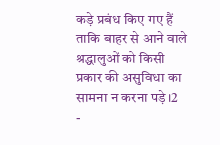कड़े प्रबंध किए गए हैं ताकि बाहर से आने वाले श्रद्धालुओं को किसी प्रकार की असुविधा का सामना न करना पड़े।2
-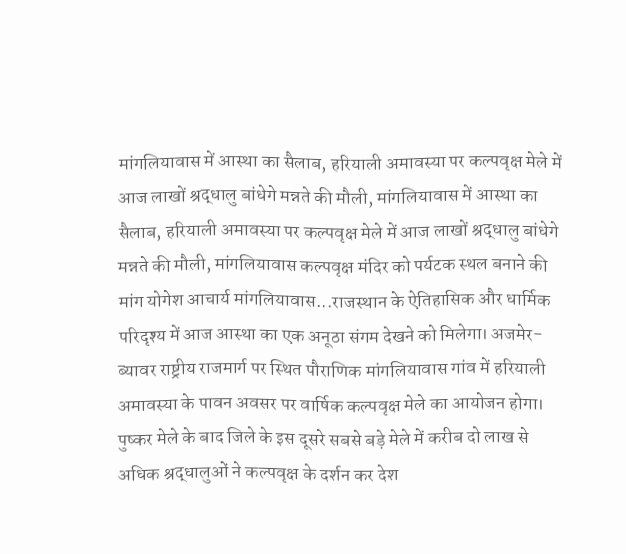मांगलियावास में आस्था का सैलाब, हरियाली अमावस्या पर कल्पवृक्ष मेले में आज लाखों श्रद्धालु बांधेगे मन्नते की मौली, मांगलियावास में आस्था का सैलाब, हरियाली अमावस्या पर कल्पवृक्ष मेले में आज लाखों श्रद्धालु बांधेगे मन्नते की मौली, मांगलियावास कल्पवृक्ष मंदिर को पर्यटक स्थल बनाने की मांग योगेश आचार्य मांगलियावास...राजस्थान के ऐतिहासिक और धार्मिक परिदृश्य में आज आस्था का एक अनूठा संगम देखने को मिलेगा। अजमेर-ब्यावर राष्ट्रीय राजमार्ग पर स्थित पौराणिक मांगलियावास गांव में हरियाली अमावस्या के पावन अवसर पर वार्षिक कल्पवृक्ष मेले का आयोजन होगा। पुष्कर मेले के बाद जिले के इस दूसरे सबसे बड़े मेले में करीब दो लाख से अधिक श्रद्धालुओं ने कल्पवृक्ष के दर्शन कर देश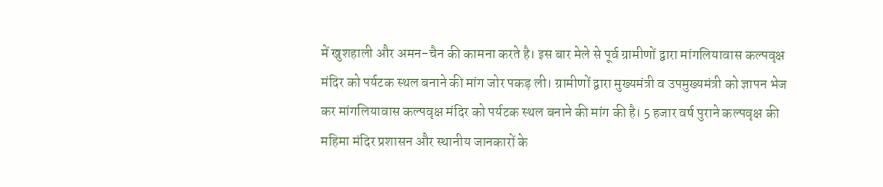में खुशहाली और अमन-चैन की कामना करते है। इस बार मेले से पूर्व ग्रामीणों द्वारा मांगलियावास कल्पवृक्ष मंदिर को पर्यटक स्थल बनाने की मांग जोर पकड़ ली। ग्रामीणों द्वारा मुख्यमंत्री व उपमुख्यमंत्री को ज्ञापन भेज कर मांगलियावास कल्पवृक्ष मंदिर को पर्यटक स्थल बनाने की मांग की है। 5 हजार वर्ष पुराने कल्पवृक्ष की महिमा मंदिर प्रशासन और स्थानीय जानकारों के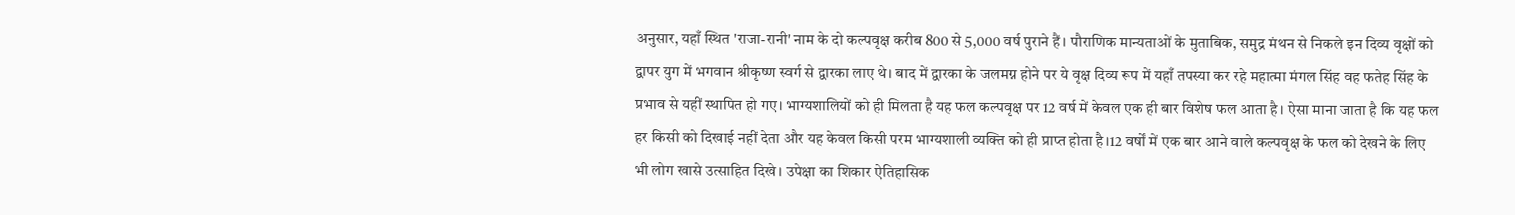अनुसार, यहाँ स्थित 'राजा-रानी' नाम के दो कल्पवृक्ष करीब 800 से 5,000 वर्ष पुराने हैं। पौराणिक मान्यताओं के मुताबिक, समुद्र मंथन से निकले इन दिव्य वृक्षों को द्वापर युग में भगवान श्रीकृष्ण स्वर्ग से द्वारका लाए थे। बाद में द्वारका के जलमग्न होने पर ये वृक्ष दिव्य रूप में यहाँ तपस्या कर रहे महात्मा मंगल सिंह वह फतेह सिंह के प्रभाव से यहीं स्थापित हो गए। भाग्यशालियों को ही मिलता है यह फल कल्पवृक्ष पर 12 वर्ष में केवल एक ही बार विशेष फल आता है। ऐसा माना जाता है कि यह फल हर किसी को दिखाई नहीं देता और यह केवल किसी परम भाग्यशाली व्यक्ति को ही प्राप्त होता है।12 वर्षों में एक बार आने वाले कल्पवृक्ष के फल को देखने के लिए भी लोग खासे उत्साहित दिखे। उपेक्षा का शिकार ऐतिहासिक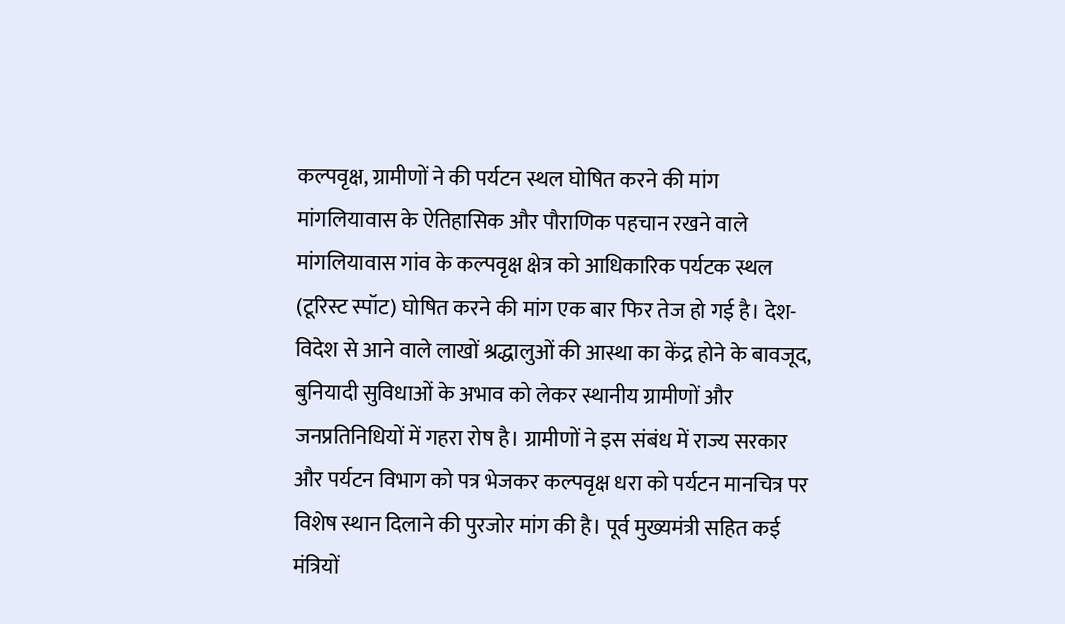कल्पवृक्ष, ग्रामीणों ने की पर्यटन स्थल घोषित करने की मांग मांगलियावास के ऐतिहासिक और पौराणिक पहचान रखने वाले मांगलियावास गांव के कल्पवृक्ष क्षेत्र को आधिकारिक पर्यटक स्थल (टूरिस्ट स्पॉट) घोषित करने की मांग एक बार फिर तेज हो गई है। देश-विदेश से आने वाले लाखों श्रद्धालुओं की आस्था का केंद्र होने के बावजूद, बुनियादी सुविधाओं के अभाव को लेकर स्थानीय ग्रामीणों और जनप्रतिनिधियों में गहरा रोष है। ग्रामीणों ने इस संबंध में राज्य सरकार और पर्यटन विभाग को पत्र भेजकर कल्पवृक्ष धरा को पर्यटन मानचित्र पर विशेष स्थान दिलाने की पुरजोर मांग की है। पूर्व मुख्यमंत्री सहित कई मंत्रियों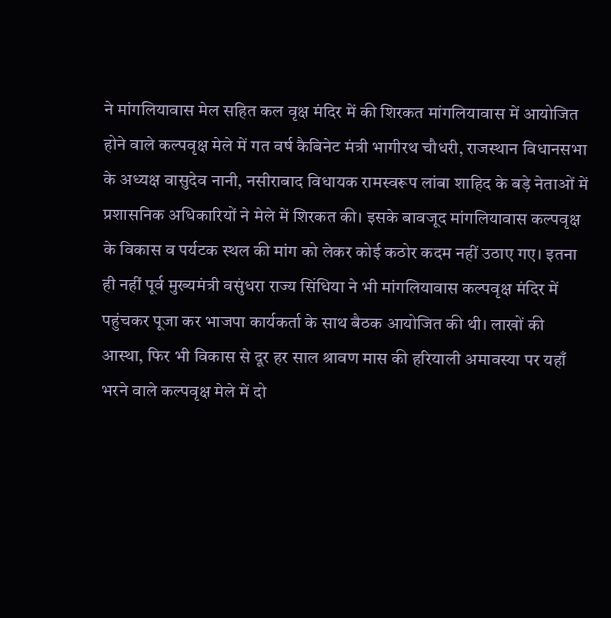ने मांगलियावास मेल सहित कल वृक्ष मंदिर में की शिरकत मांगलियावास में आयोजित होने वाले कल्पवृक्ष मेले में गत वर्ष कैबिनेट मंत्री भागीरथ चौधरी, राजस्थान विधानसभा के अध्यक्ष वासुदेव नानी, नसीराबाद विधायक रामस्वरूप लांबा शाहिद के बड़े नेताओं में प्रशासनिक अधिकारियों ने मेले में शिरकत की। इसके बावजूद मांगलियावास कल्पवृक्ष के विकास व पर्यटक स्थल की मांग को लेकर कोई कठोर कदम नहीं उठाए गए। इतना ही नहीं पूर्व मुख्यमंत्री वसुंधरा राज्य सिंधिया ने भी मांगलियावास कल्पवृक्ष मंदिर में पहुंचकर पूजा कर भाजपा कार्यकर्ता के साथ बैठक आयोजित की थी। लाखों की आस्था, फिर भी विकास से दूर हर साल श्रावण मास की हरियाली अमावस्या पर यहाँ भरने वाले कल्पवृक्ष मेले में दो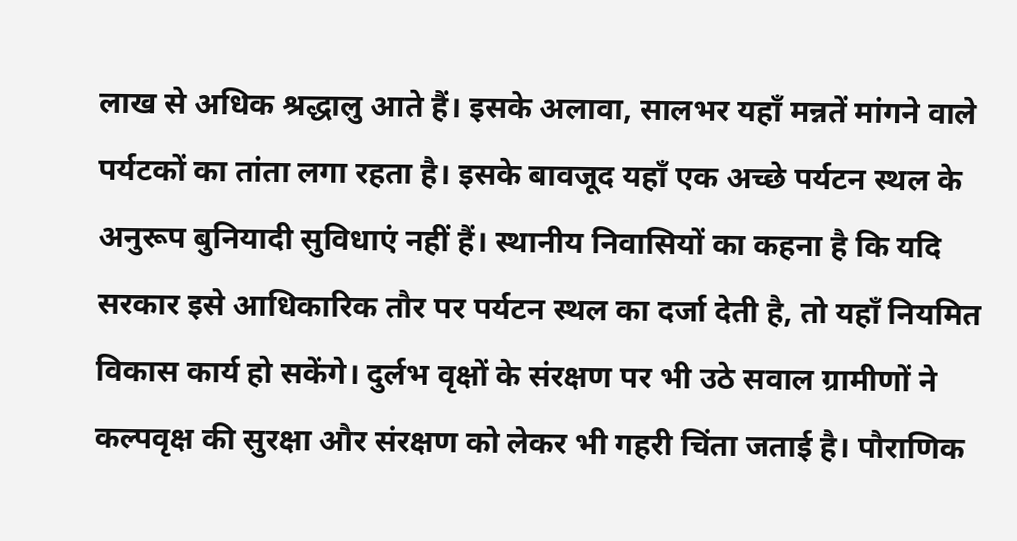लाख से अधिक श्रद्धालु आते हैं। इसके अलावा, सालभर यहाँ मन्नतें मांगने वाले पर्यटकों का तांता लगा रहता है। इसके बावजूद यहाँ एक अच्छे पर्यटन स्थल के अनुरूप बुनियादी सुविधाएं नहीं हैं। स्थानीय निवासियों का कहना है कि यदि सरकार इसे आधिकारिक तौर पर पर्यटन स्थल का दर्जा देती है, तो यहाँ नियमित विकास कार्य हो सकेंगे। दुर्लभ वृक्षों के संरक्षण पर भी उठे सवाल ग्रामीणों ने कल्पवृक्ष की सुरक्षा और संरक्षण को लेकर भी गहरी चिंता जताई है। पौराणिक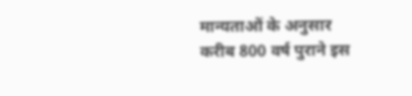मान्यताओं के अनुसार करीब 800 वर्ष पुराने इस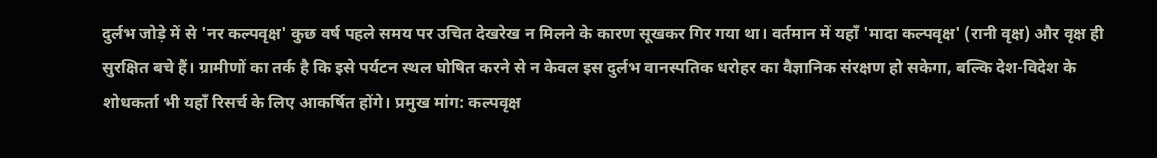दुर्लभ जोड़े में से 'नर कल्पवृक्ष' कुछ वर्ष पहले समय पर उचित देखरेख न मिलने के कारण सूखकर गिर गया था। वर्तमान में यहाँ 'मादा कल्पवृक्ष' (रानी वृक्ष) और वृक्ष ही सुरक्षित बचे हैं। ग्रामीणों का तर्क है कि इसे पर्यटन स्थल घोषित करने से न केवल इस दुर्लभ वानस्पतिक धरोहर का वैज्ञानिक संरक्षण हो सकेगा, बल्कि देश-विदेश के शोधकर्ता भी यहाँ रिसर्च के लिए आकर्षित होंगे। प्रमुख मांग: कल्पवृक्ष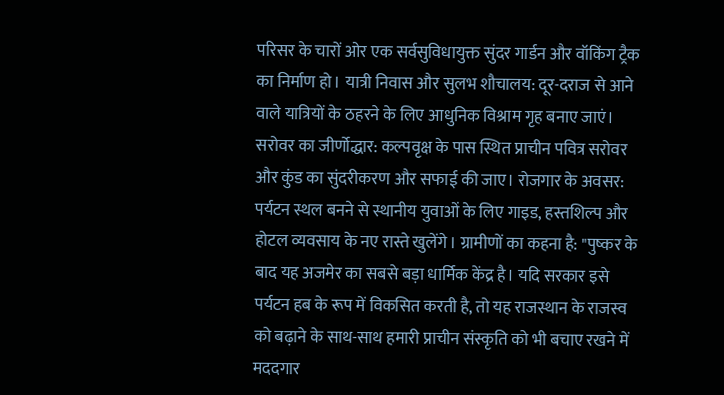परिसर के चारों ओर एक सर्वसुविधायुक्त सुंदर गार्डन और वॉकिंग ट्रैक का निर्माण हो। यात्री निवास और सुलभ शौचालय: दूर-दराज से आने वाले यात्रियों के ठहरने के लिए आधुनिक विश्राम गृह बनाए जाएं। सरोवर का जीर्णोद्धार: कल्पवृक्ष के पास स्थित प्राचीन पवित्र सरोवर और कुंड का सुंदरीकरण और सफाई की जाए। रोजगार के अवसर: पर्यटन स्थल बनने से स्थानीय युवाओं के लिए गाइड, हस्तशिल्प और होटल व्यवसाय के नए रास्ते खुलेंगे। ग्रामीणों का कहना है: "पुष्कर के बाद यह अजमेर का सबसे बड़ा धार्मिक केंद्र है। यदि सरकार इसे पर्यटन हब के रूप में विकसित करती है, तो यह राजस्थान के राजस्व को बढ़ाने के साथ-साथ हमारी प्राचीन संस्कृति को भी बचाए रखने में मददगार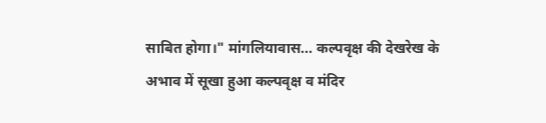साबित होगा।" मांगलियावास... कल्पवृक्ष की देखरेख के अभाव में सूखा हुआ कल्पवृक्ष व मंदिर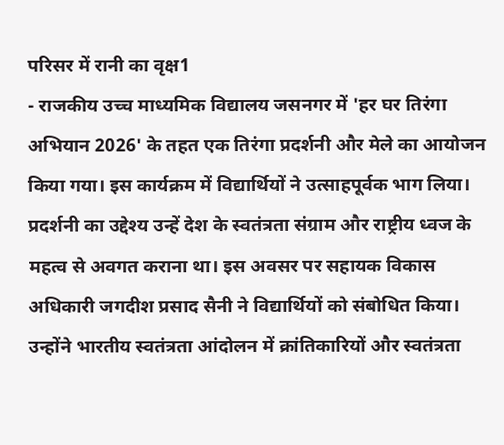परिसर में रानी का वृक्ष1
- राजकीय उच्च माध्यमिक विद्यालय जसनगर में 'हर घर तिरंगा अभियान 2026' के तहत एक तिरंगा प्रदर्शनी और मेले का आयोजन किया गया। इस कार्यक्रम में विद्यार्थियों ने उत्साहपूर्वक भाग लिया। प्रदर्शनी का उद्देश्य उन्हें देश के स्वतंत्रता संग्राम और राष्ट्रीय ध्वज के महत्व से अवगत कराना था। इस अवसर पर सहायक विकास अधिकारी जगदीश प्रसाद सैनी ने विद्यार्थियों को संबोधित किया। उन्होंने भारतीय स्वतंत्रता आंदोलन में क्रांतिकारियों और स्वतंत्रता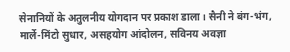सेनानियों के अतुलनीय योगदान पर प्रकाश डाला। सैनी ने बंग-भंग, मार्ले-मिंटो सुधार, असहयोग आंदोलन, सविनय अवज्ञा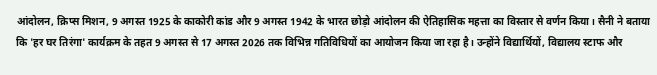आंदोलन, क्रिप्स मिशन, 9 अगस्त 1925 के काकोरी कांड और 9 अगस्त 1942 के भारत छोड़ो आंदोलन की ऐतिहासिक महत्ता का विस्तार से वर्णन किया। सैनी ने बताया कि 'हर घर तिरंगा' कार्यक्रम के तहत 9 अगस्त से 17 अगस्त 2026 तक विभिन्न गतिविधियों का आयोजन किया जा रहा है। उन्होंने विद्यार्थियों, विद्यालय स्टाफ और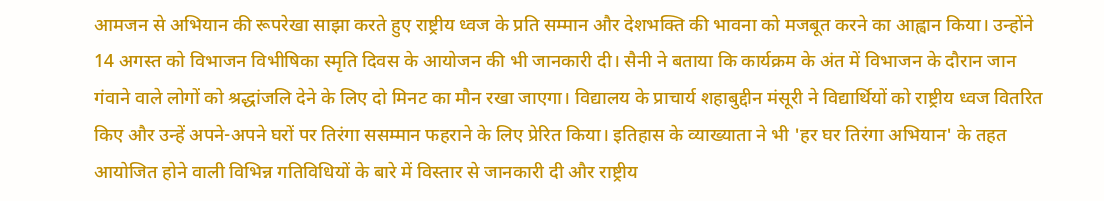आमजन से अभियान की रूपरेखा साझा करते हुए राष्ट्रीय ध्वज के प्रति सम्मान और देशभक्ति की भावना को मजबूत करने का आह्वान किया। उन्होंने 14 अगस्त को विभाजन विभीषिका स्मृति दिवस के आयोजन की भी जानकारी दी। सैनी ने बताया कि कार्यक्रम के अंत में विभाजन के दौरान जान गंवाने वाले लोगों को श्रद्धांजलि देने के लिए दो मिनट का मौन रखा जाएगा। विद्यालय के प्राचार्य शहाबुद्दीन मंसूरी ने विद्यार्थियों को राष्ट्रीय ध्वज वितरित किए और उन्हें अपने-अपने घरों पर तिरंगा ससम्मान फहराने के लिए प्रेरित किया। इतिहास के व्याख्याता ने भी 'हर घर तिरंगा अभियान' के तहत आयोजित होने वाली विभिन्न गतिविधियों के बारे में विस्तार से जानकारी दी और राष्ट्रीय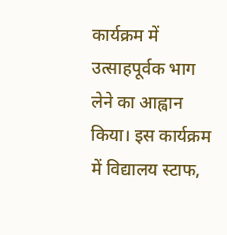कार्यक्रम में उत्साहपूर्वक भाग लेने का आह्वान किया। इस कार्यक्रम में विद्यालय स्टाफ,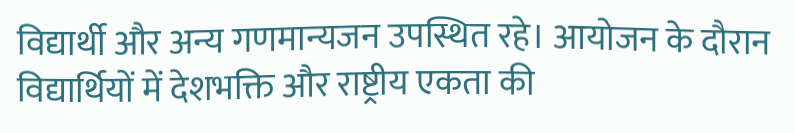विद्यार्थी और अन्य गणमान्यजन उपस्थित रहे। आयोजन के दौरान विद्यार्थियों में देशभक्ति और राष्ट्रीय एकता की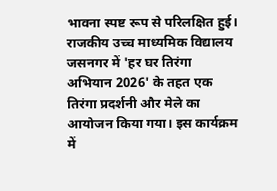भावना स्पष्ट रूप से परिलक्षित हुई। राजकीय उच्च माध्यमिक विद्यालय जसनगर में 'हर घर तिरंगा अभियान 2026' के तहत एक तिरंगा प्रदर्शनी और मेले का आयोजन किया गया। इस कार्यक्रम में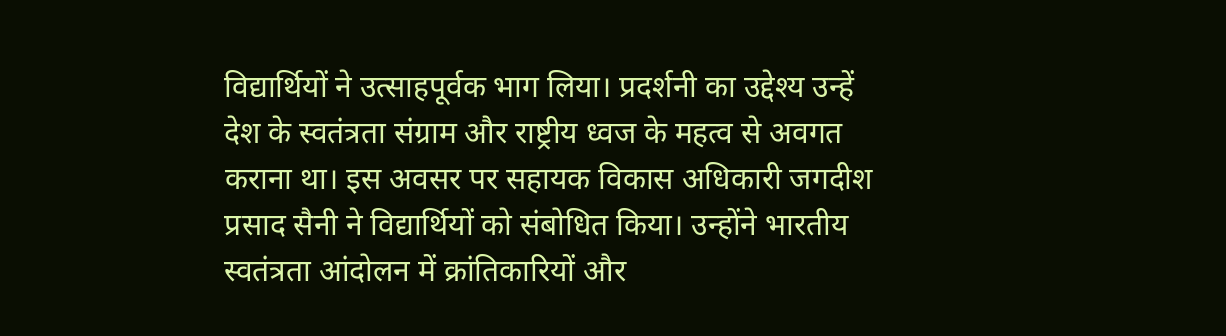विद्यार्थियों ने उत्साहपूर्वक भाग लिया। प्रदर्शनी का उद्देश्य उन्हें देश के स्वतंत्रता संग्राम और राष्ट्रीय ध्वज के महत्व से अवगत कराना था। इस अवसर पर सहायक विकास अधिकारी जगदीश प्रसाद सैनी ने विद्यार्थियों को संबोधित किया। उन्होंने भारतीय स्वतंत्रता आंदोलन में क्रांतिकारियों और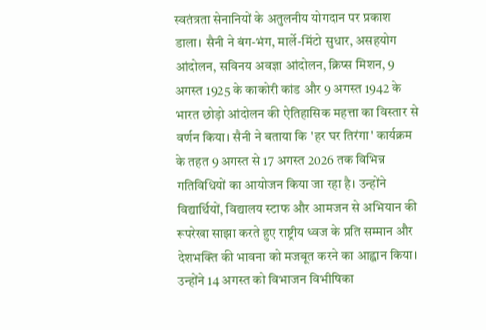स्वतंत्रता सेनानियों के अतुलनीय योगदान पर प्रकाश डाला। सैनी ने बंग-भंग, मार्ले-मिंटो सुधार, असहयोग आंदोलन, सविनय अवज्ञा आंदोलन, क्रिप्स मिशन, 9 अगस्त 1925 के काकोरी कांड और 9 अगस्त 1942 के भारत छोड़ो आंदोलन की ऐतिहासिक महत्ता का विस्तार से वर्णन किया। सैनी ने बताया कि 'हर घर तिरंगा' कार्यक्रम के तहत 9 अगस्त से 17 अगस्त 2026 तक विभिन्न गतिविधियों का आयोजन किया जा रहा है। उन्होंने विद्यार्थियों, विद्यालय स्टाफ और आमजन से अभियान की रूपरेखा साझा करते हुए राष्ट्रीय ध्वज के प्रति सम्मान और देशभक्ति की भावना को मजबूत करने का आह्वान किया। उन्होंने 14 अगस्त को विभाजन विभीषिका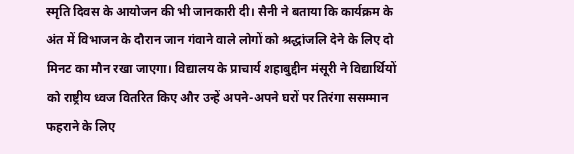स्मृति दिवस के आयोजन की भी जानकारी दी। सैनी ने बताया कि कार्यक्रम के अंत में विभाजन के दौरान जान गंवाने वाले लोगों को श्रद्धांजलि देने के लिए दो मिनट का मौन रखा जाएगा। विद्यालय के प्राचार्य शहाबुद्दीन मंसूरी ने विद्यार्थियों को राष्ट्रीय ध्वज वितरित किए और उन्हें अपने-अपने घरों पर तिरंगा ससम्मान फहराने के लिए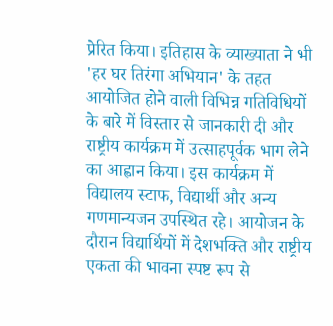प्रेरित किया। इतिहास के व्याख्याता ने भी 'हर घर तिरंगा अभियान' के तहत आयोजित होने वाली विभिन्न गतिविधियों के बारे में विस्तार से जानकारी दी और राष्ट्रीय कार्यक्रम में उत्साहपूर्वक भाग लेने का आह्वान किया। इस कार्यक्रम में विद्यालय स्टाफ, विद्यार्थी और अन्य गणमान्यजन उपस्थित रहे। आयोजन के दौरान विद्यार्थियों में देशभक्ति और राष्ट्रीय एकता की भावना स्पष्ट रूप से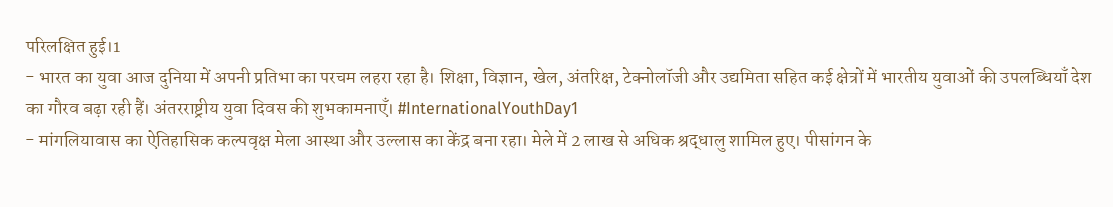परिलक्षित हुई।1
- भारत का युवा आज दुनिया में अपनी प्रतिभा का परचम लहरा रहा है। शिक्षा, विज्ञान, खेल, अंतरिक्ष, टेक्नोलॉजी और उद्यमिता सहित कई क्षेत्रों में भारतीय युवाओं की उपलब्धियाँ देश का गौरव बढ़ा रही हैं। अंतरराष्ट्रीय युवा दिवस की शुभकामनाएँ। #InternationalYouthDay1
- मांगलियावास का ऐतिहासिक कल्पवृक्ष मेला आस्था और उल्लास का केंद्र बना रहा। मेले में 2 लाख से अधिक श्रद्धालु शामिल हुए। पीसांगन के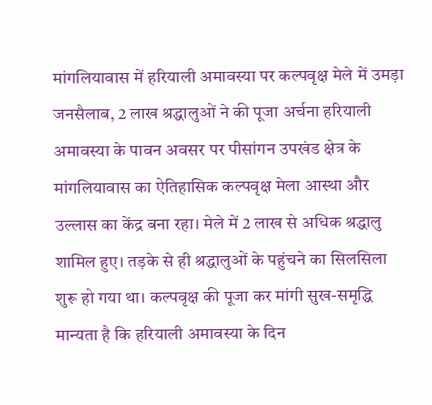मांगलियावास में हरियाली अमावस्या पर कल्पवृक्ष मेले में उमड़ा जनसैलाब, 2 लाख श्रद्धालुओं ने की पूजा अर्चना हरियाली अमावस्या के पावन अवसर पर पीसांगन उपखंड क्षेत्र के मांगलियावास का ऐतिहासिक कल्पवृक्ष मेला आस्था और उल्लास का केंद्र बना रहा। मेले में 2 लाख से अधिक श्रद्धालु शामिल हुए। तड़के से ही श्रद्धालुओं के पहुंचने का सिलसिला शुरू हो गया था। कल्पवृक्ष की पूजा कर मांगी सुख-समृद्धि मान्यता है कि हरियाली अमावस्या के दिन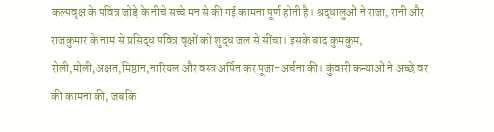कल्पवृक्ष के पवित्र जोड़े के नीचे सच्चे मन से की गई कामना पूर्ण होती है। श्रद्धालुओं ने राजा, रानी और राजकुमार के नाम से प्रसिद्ध पवित्र वृक्षों को शुद्ध जल से सींचा। इसके बाद कुमकुम, रोली,मोली,अक्षत,मिष्ठान,नारियल और वस्त्र अर्पित कर पूजा-अर्चना की। कुंवारी कन्याओं ने अच्छे वर की कामना की, जबकि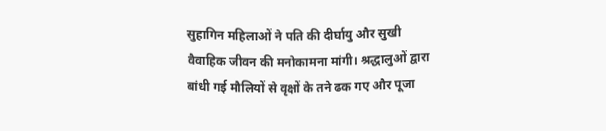सुहागिन महिलाओं ने पति की दीर्घायु और सुखी वैवाहिक जीवन की मनोकामना मांगी। श्रद्धालुओं द्वारा बांधी गई मौलियों से वृक्षों के तने ढक गए और पूजा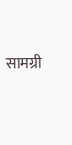सामग्री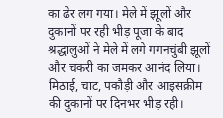का ढेर लग गया। मेले में झूलों और दुकानों पर रही भीड़ पूजा के बाद श्रद्धालुओं ने मेले में लगे गगनचुंबी झूलों और चकरी का जमकर आनंद लिया। मिठाई, चाट, पकौड़ी और आइसक्रीम की दुकानों पर दिनभर भीड़ रही।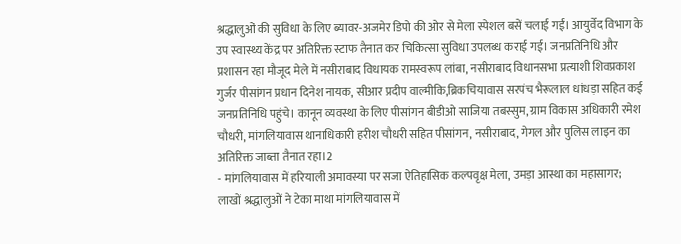श्रद्धालुओं की सुविधा के लिए ब्यावर-अजमेर डिपो की ओर से मेला स्पेशल बसें चलाई गईं। आयुर्वेद विभाग के उप स्वास्थ्य केंद्र पर अतिरिक्त स्टाफ तैनात कर चिकित्सा सुविधा उपलब्ध कराई गई। जनप्रतिनिधि और प्रशासन रहा मौजूद मेले में नसीराबाद विधायक रामस्वरूप लांबा, नसीराबाद विधानसभा प्रत्याशी शिवप्रकाश गुर्जर पीसांगन प्रधान दिनेश नायक, सीआर प्रदीप वाल्मीकि,ब्रिकचियावास सरपंच भैरूलाल धांधड़ा सहित कई जनप्रतिनिधि पहुंचे। कानून व्यवस्था के लिए पीसांगन बीडीओ साजिया तबस्सुम, ग्राम विकास अधिकारी रमेश चौधरी, मांगलियावास थानाधिकारी हरीश चौधरी सहित पीसांगन, नसीराबाद, गेगल और पुलिस लाइन का अतिरिक्त जाब्ता तैनात रहा।2
- मांगलियावास में हरियाली अमावस्या पर सजा ऐतिहासिक कल्पवृक्ष मेला, उमड़ा आस्था का महासागर; लाखों श्रद्धालुओं ने टेका माथा मांगलियावास में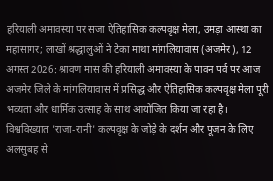हरियाली अमावस्या पर सजा ऐतिहासिक कल्पवृक्ष मेला, उमड़ा आस्था का महासागर; लाखों श्रद्धालुओं ने टेका माथा मांगलियावास (अजमेर), 12 अगस्त 2026: श्रावण मास की हरियाली अमावस्या के पावन पर्व पर आज अजमेर जिले के मांगलियावास में प्रसिद्ध और ऐतिहासिक कल्पवृक्ष मेला पूरी भव्यता और धार्मिक उत्साह के साथ आयोजित किया जा रहा है। विश्वविख्यात 'राजा-रानी' कल्पवृक्ष के जोड़े के दर्शन और पूजन के लिए अलसुबह से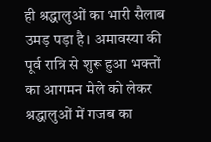ही श्रद्धालुओं का भारी सैलाब उमड़ पड़ा है। अमावस्या की पूर्व रात्रि से शुरू हुआ भक्तों का आगमन मेले को लेकर श्रद्धालुओं में गजब का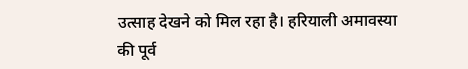उत्साह देखने को मिल रहा है। हरियाली अमावस्या की पूर्व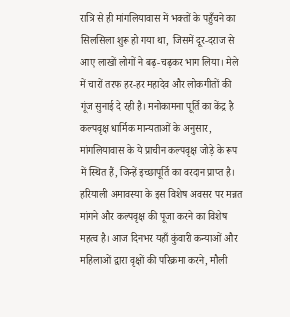रात्रि से ही मांगलियावास में भक्तों के पहुँचने का सिलसिला शुरू हो गया था, जिसमें दूर-दराज से आए लाखों लोगों ने बढ़-चढ़कर भाग लिया। मेले में चारों तरफ हर-हर महादेव और लोकगीतों की गूंज सुनाई दे रही है। मनोकामना पूर्ति का केंद्र है कल्पवृक्ष धार्मिक मान्यताओं के अनुसार, मांगलियावास के ये प्राचीन कल्पवृक्ष जोड़े के रूप में स्थित हैं, जिन्हें इच्छापूर्ति का वरदान प्राप्त है। हरियाली अमावस्या के इस विशेष अवसर पर मन्नत मांगने और कल्पवृक्ष की पूजा करने का विशेष महत्व है। आज दिनभर यहाँ कुंवारी कन्याओं और महिलाओं द्वारा वृक्षों की परिक्रमा करने, मौली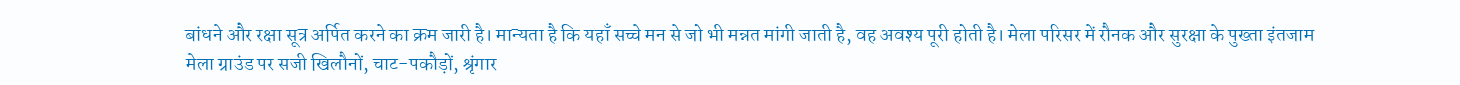बांधने और रक्षा सूत्र अर्पित करने का क्रम जारी है। मान्यता है कि यहाँ सच्चे मन से जो भी मन्नत मांगी जाती है, वह अवश्य पूरी होती है। मेला परिसर में रौनक और सुरक्षा के पुख्ता इंतजाम मेला ग्राउंड पर सजी खिलौनों, चाट-पकौड़ों, श्रृंगार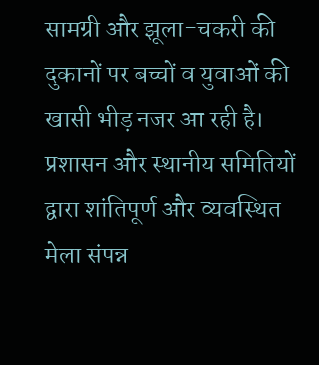सामग्री और झूला-चकरी की दुकानों पर बच्चों व युवाओं की खासी भीड़ नजर आ रही है। प्रशासन और स्थानीय समितियों द्वारा शांतिपूर्ण और व्यवस्थित मेला संपन्न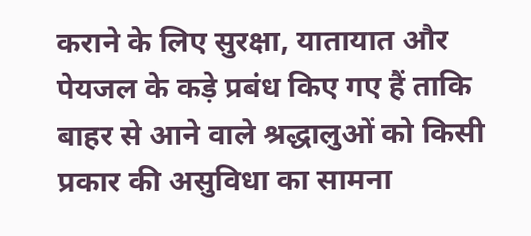कराने के लिए सुरक्षा, यातायात और पेयजल के कड़े प्रबंध किए गए हैं ताकि बाहर से आने वाले श्रद्धालुओं को किसी प्रकार की असुविधा का सामना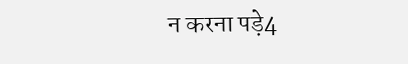न करना पड़े4